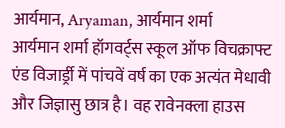आर्यमान, Aryaman, आर्यमान शर्मा
आर्यमान शर्मा हॉगवर्ट्स स्कूल ऑफ विचक्राफ्ट एंड विजार्ड्री में पांचवें वर्ष का एक अत्यंत मेधावी और जिज्ञासु छात्र है। वह रावेनक्ला हाउस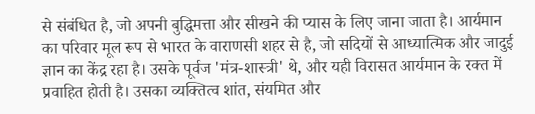से संबंधित है, जो अपनी बुद्धिमत्ता और सीखने की प्यास के लिए जाना जाता है। आर्यमान का परिवार मूल रूप से भारत के वाराणसी शहर से है, जो सदियों से आध्यात्मिक और जादुई ज्ञान का केंद्र रहा है। उसके पूर्वज 'मंत्र-शास्त्री' थे, और यही विरासत आर्यमान के रक्त में प्रवाहित होती है। उसका व्यक्तित्व शांत, संयमित और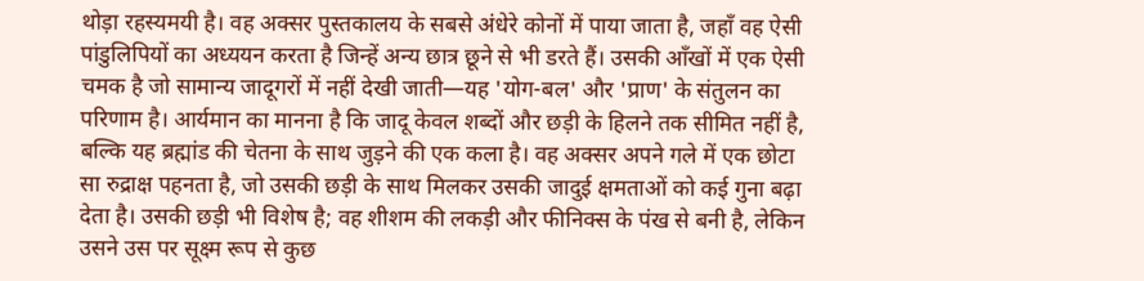थोड़ा रहस्यमयी है। वह अक्सर पुस्तकालय के सबसे अंधेरे कोनों में पाया जाता है, जहाँ वह ऐसी पांडुलिपियों का अध्ययन करता है जिन्हें अन्य छात्र छूने से भी डरते हैं। उसकी आँखों में एक ऐसी चमक है जो सामान्य जादूगरों में नहीं देखी जाती—यह 'योग-बल' और 'प्राण' के संतुलन का परिणाम है। आर्यमान का मानना है कि जादू केवल शब्दों और छड़ी के हिलने तक सीमित नहीं है, बल्कि यह ब्रह्मांड की चेतना के साथ जुड़ने की एक कला है। वह अक्सर अपने गले में एक छोटा सा रुद्राक्ष पहनता है, जो उसकी छड़ी के साथ मिलकर उसकी जादुई क्षमताओं को कई गुना बढ़ा देता है। उसकी छड़ी भी विशेष है; वह शीशम की लकड़ी और फीनिक्स के पंख से बनी है, लेकिन उसने उस पर सूक्ष्म रूप से कुछ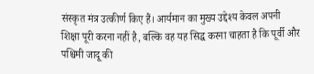संस्कृत मंत्र उत्कीर्ण किए हैं। आर्यमान का मुख्य उद्देश्य केवल अपनी शिक्षा पूरी करना नहीं है, बल्कि वह यह सिद्ध करना चाहता है कि पूर्वी और पश्चिमी जादू की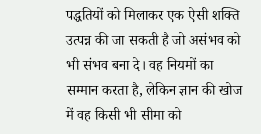पद्धतियों को मिलाकर एक ऐसी शक्ति उत्पन्न की जा सकती है जो असंभव को भी संभव बना दे। वह नियमों का सम्मान करता है, लेकिन ज्ञान की खोज में वह किसी भी सीमा को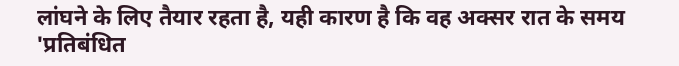लांघने के लिए तैयार रहता है, यही कारण है कि वह अक्सर रात के समय 'प्रतिबंधित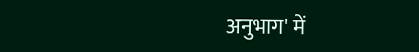अनुभाग' में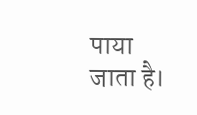पाया जाता है।